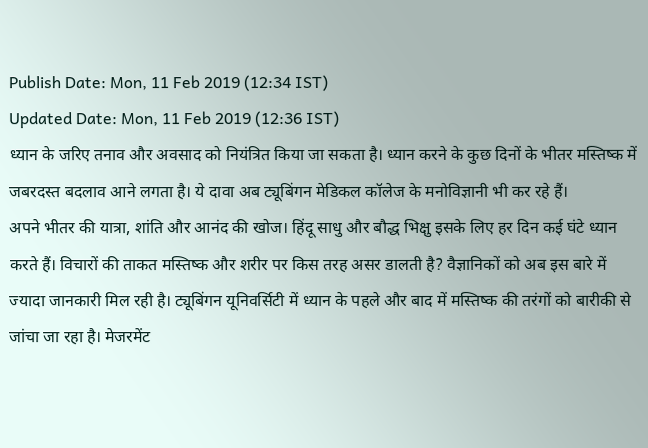Publish Date: Mon, 11 Feb 2019 (12:34 IST)
Updated Date: Mon, 11 Feb 2019 (12:36 IST)
ध्यान के जरिए तनाव और अवसाद को नियंत्रित किया जा सकता है। ध्यान करने के कुछ दिनों के भीतर मस्तिष्क में जबरदस्त बदलाव आने लगता है। ये दावा अब ट्यूबिंगन मेडिकल कॉलेज के मनोविज्ञानी भी कर रहे हैं।
अपने भीतर की यात्रा, शांति और आनंद की खोज। हिंदू साधु और बौद्ध भिक्षु इसके लिए हर दिन कई घंटे ध्यान करते हैं। विचारों की ताकत मस्तिष्क और शरीर पर किस तरह असर डालती है? वैज्ञानिकों को अब इस बारे में ज्यादा जानकारी मिल रही है। ट्यूबिंगन यूनिवर्सिटी में ध्यान के पहले और बाद में मस्तिष्क की तरंगों को बारीकी से जांचा जा रहा है। मेजरमेंट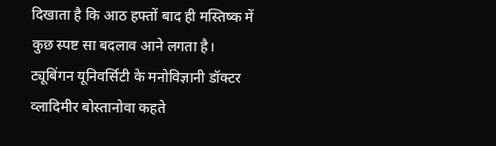दिखाता है कि आठ हफ्तों बाद ही मस्तिष्क में कुछ स्पष्ट सा बदलाव आने लगता है।
ट्यूबिंगन यूनिवर्सिटी के मनोविज्ञानी डॉक्टर व्लादिमीर बोस्तानोवा कहते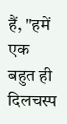हैं, "हमें एक बहुत ही दिलचस्प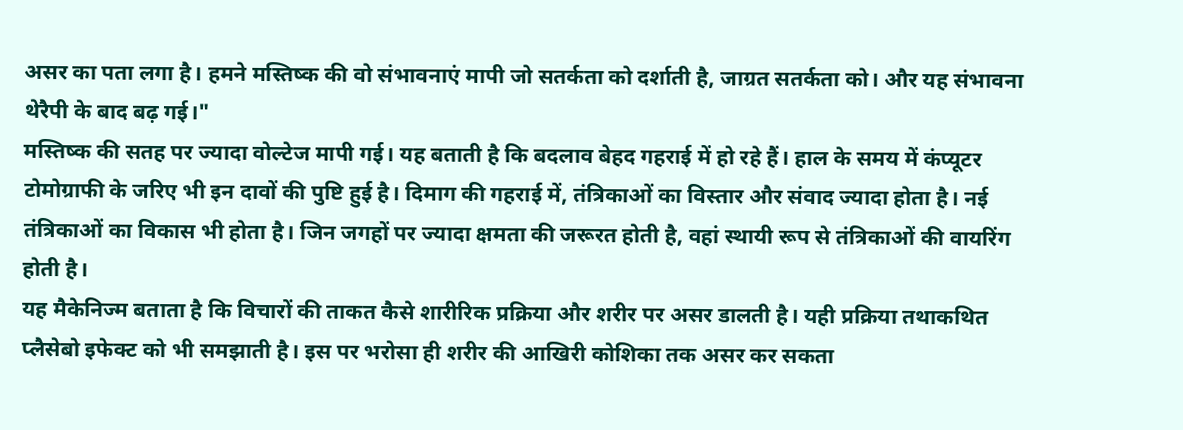असर का पता लगा है। हमने मस्तिष्क की वो संभावनाएं मापी जो सतर्कता को दर्शाती है, जाग्रत सतर्कता को। और यह संभावना थेरैपी के बाद बढ़ गई।"
मस्तिष्क की सतह पर ज्यादा वोल्टेज मापी गई। यह बताती है कि बदलाव बेहद गहराई में हो रहे हैं। हाल के समय में कंप्यूटर टोमोग्राफी के जरिए भी इन दावों की पुष्टि हुई है। दिमाग की गहराई में, तंत्रिकाओं का विस्तार और संवाद ज्यादा होता है। नई तंत्रिकाओं का विकास भी होता है। जिन जगहों पर ज्यादा क्षमता की जरूरत होती है, वहां स्थायी रूप से तंत्रिकाओं की वायरिंग होती है।
यह मैकेनिज्म बताता है कि विचारों की ताकत कैसे शारीरिक प्रक्रिया और शरीर पर असर डालती है। यही प्रक्रिया तथाकथित प्लैसेबो इफेक्ट को भी समझाती है। इस पर भरोसा ही शरीर की आखिरी कोशिका तक असर कर सकता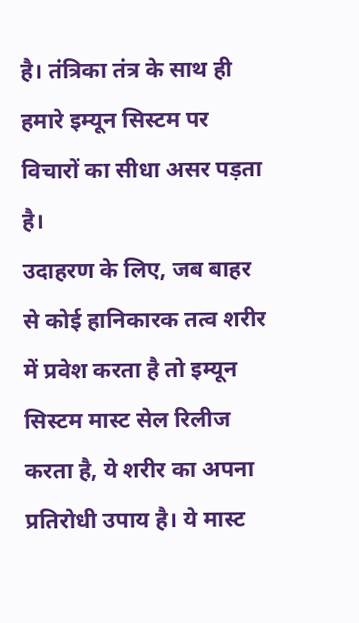है। तंत्रिका तंत्र के साथ ही हमारे इम्यून सिस्टम पर विचारों का सीधा असर पड़ता है।
उदाहरण के लिए, जब बाहर से कोई हानिकारक तत्व शरीर में प्रवेश करता है तो इम्यून सिस्टम मास्ट सेल रिलीज करता है, ये शरीर का अपना प्रतिरोधी उपाय है। ये मास्ट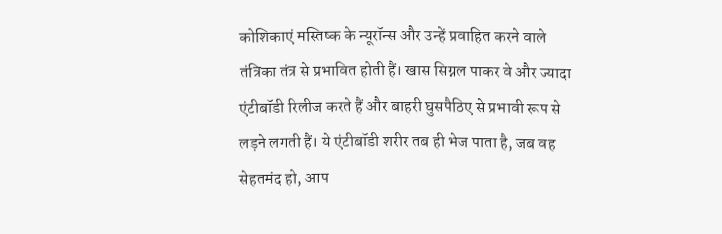कोशिकाएं मस्तिष्क के न्यूरॉन्स और उन्हें प्रवाहित करने वाले तंत्रिका तंत्र से प्रभावित होती हैं। खास सिग्नल पाकर वे और ज्यादा एंटीबॉडी रिलीज करते हैं और बाहरी घुसपैठिए से प्रभावी रूप से लड़ने लगती हैं। ये एंटीबॉडी शरीर तब ही भेज पाता है, जब वह सेहतमंद हो, आप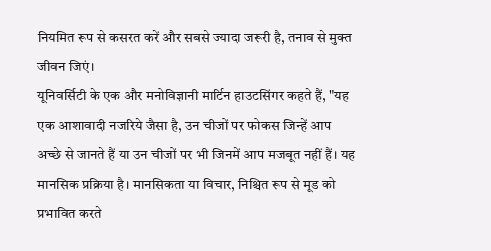नियमित रूप से कसरत करें और सबसे ज्यादा जरूरी है, तनाव से मुक्त जीवन जिएं।
यूनिवर्सिटी के एक और मनोविज्ञानी मार्टिन हाउटसिंगर कहते हैं, "यह एक आशावादी नजरिये जैसा है, उन चीजों पर फोकस जिन्हें आप अच्छे से जानते हैं या उन चीजों पर भी जिनमें आप मजबूत नहीं हैं। यह मानसिक प्रक्रिया है। मानसिकता या विचार, निश्चित रूप से मूड को प्रभावित करते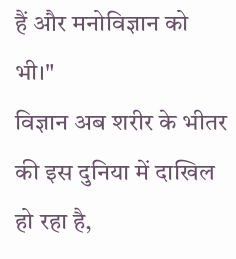हैं और मनोविज्ञान को भी।"
विज्ञान अब शरीर के भीतर की इस दुनिया में दाखिल हो रहा है,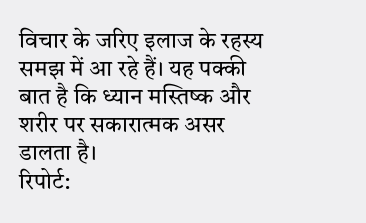विचार के जरिए इलाज के रहस्य समझ में आ रहे हैं। यह पक्की बात है कि ध्यान मस्तिष्क और शरीर पर सकारात्मक असर डालता है।
रिपोर्ट: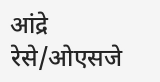आंद्रे रेसे/ओएसजे